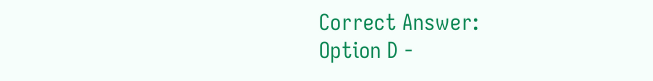Correct Answer:
Option D -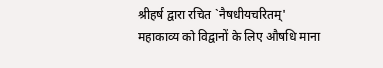श्रीहर्ष द्वारा रचित `नैषधीयचरितम्' महाकाव्य को विद्वानों के लिए औषधि माना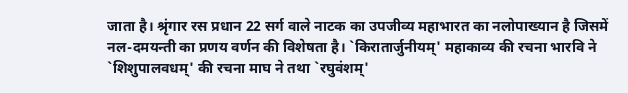जाता है। श्रृंगार रस प्रधान 22 सर्ग वाले नाटक का उपजीव्य महाभारत का नलोपाख्यान है जिसमें नल-दमयन्ती का प्रणय वर्णन की विशेषता है। `किरातार्जुनीयम्' महाकाव्य की रचना भारवि ने `शिशुपालवधम्' की रचना माघ ने तथा `रघुवंशम्'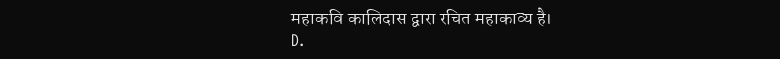महाकवि कालिदास द्वारा रचित महाकाव्य है।
D.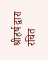श्रीहर्ष द्वारा रचित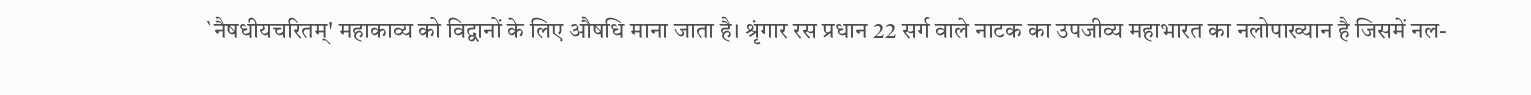`नैषधीयचरितम्' महाकाव्य को विद्वानों के लिए औषधि माना जाता है। श्रृंगार रस प्रधान 22 सर्ग वाले नाटक का उपजीव्य महाभारत का नलोपाख्यान है जिसमें नल-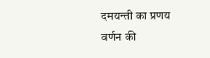दमयन्ती का प्रणय वर्णन की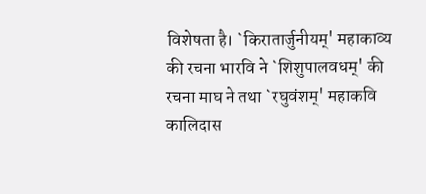विशेषता है। `किरातार्जुनीयम्' महाकाव्य की रचना भारवि ने `शिशुपालवधम्' की रचना माघ ने तथा `रघुवंशम्' महाकवि कालिदास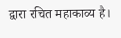द्वारा रचित महाकाव्य है।